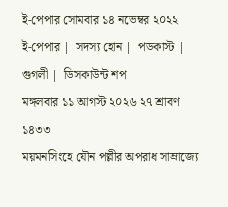ই-পেপার সোমবার ১৪ নভেম্বর ২০২২
ই-পেপার |  সদস্য হোন |  পডকাস্ট |  গুগলী |  ডিসকাউন্ট শপ
মঙ্গলবার ১১ আগস্ট ২০২৬ ২৭ শ্রাবণ ১৪৩৩
ময়মনসিংহে যৌন পল্লীর অপরাধ সাম্রাজ্যে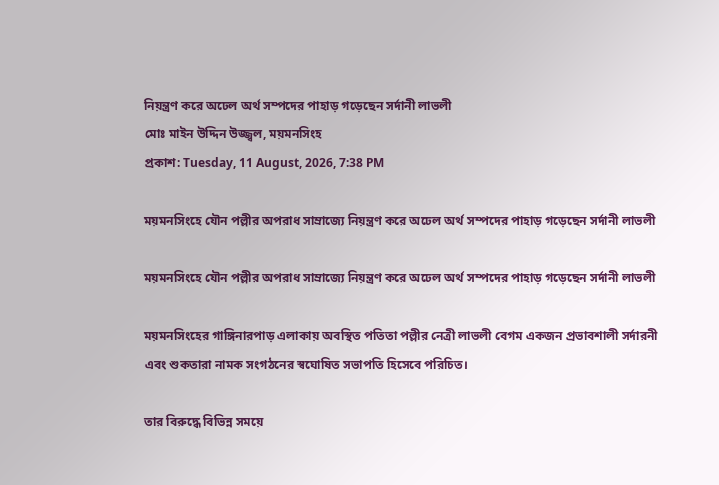নিয়ন্ত্রণ করে অঢেল অর্থ সম্পদের পাহাড় গড়েছেন সর্দানী লাভলী
মোঃ মাইন উদ্দিন উজ্জ্বল, ময়মনসিংহ
প্রকাশ: Tuesday, 11 August, 2026, 7:38 PM

ময়মনসিংহে যৌন পল্লীর অপরাধ সাম্রাজ্যে নিয়ন্ত্রণ করে অঢেল অর্থ সম্পদের পাহাড় গড়েছেন সর্দানী লাভলী

ময়মনসিংহে যৌন পল্লীর অপরাধ সাম্রাজ্যে নিয়ন্ত্রণ করে অঢেল অর্থ সম্পদের পাহাড় গড়েছেন সর্দানী লাভলী

ময়মনসিংহের গাঙ্গিনারপাড় এলাকায় অবস্থিত পতিতা পল্লীর নেত্রী লাভলী বেগম একজন প্রভাবশালী সর্দারনী এবং শুকতারা নামক সংগঠনের স্বঘোষিত সভাপতি হিসেবে পরিচিত।

তার বিরুদ্ধে বিভিন্ন সময়ে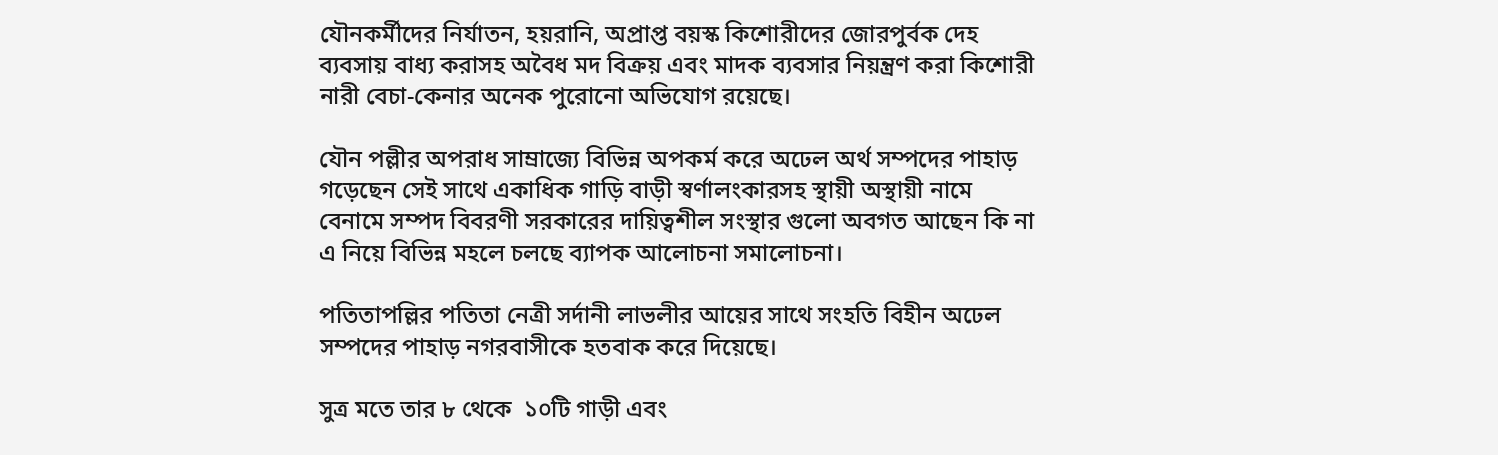যৌনকর্মীদের নির্যাতন, হয়রানি, অপ্রাপ্ত বয়স্ক কিশোরীদের জোরপুর্বক দেহ ব্যবসায় বাধ্য করাসহ অবৈধ মদ বিক্রয় এবং মাদক ব্যবসার নিয়ন্ত্রণ করা কিশোরী নারী বেচা-কেনার অনেক পুরোনো অভিযোগ রয়েছে।

যৌন পল্লীর অপরাধ সাম্রাজ্যে বিভিন্ন অপকর্ম করে অঢেল অর্থ সম্পদের পাহাড় গড়েছেন সেই সাথে একাধিক গাড়ি বাড়ী স্বর্ণালংকারসহ স্থায়ী অস্থায়ী নামে বেনামে সম্পদ বিবরণী সরকারের দায়িত্বশীল সংস্থার গুলো অবগত আছেন কি না এ নিয়ে বিভিন্ন মহলে চলছে ব্যাপক আলোচনা সমালোচনা।

পতিতাপল্লির পতিতা নেত্রী সর্দানী লাভলীর আয়ের সাথে সংহতি বিহীন অঢেল সম্পদের পাহাড় নগরবাসীকে হতবাক করে দিয়েছে।

সুত্র মতে তার ৮ থেকে  ১০টি গাড়ী এবং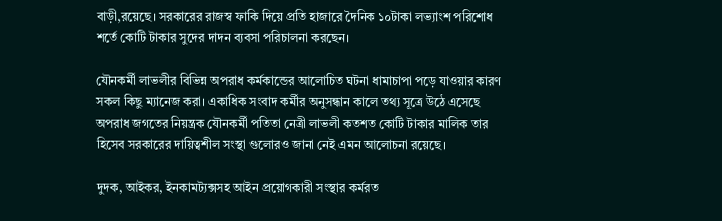বাড়ী,রয়েছে। সরকারের রাজস্ব ফাকি দিয়ে প্রতি হাজারে দৈনিক ১০টাকা লভ্যাংশ পরিশোধ শর্তে কোটি টাকার সুদের দাদন ব্যবসা পরিচালনা করছেন।

যৌনকর্মী লাভলীর বিভিন্ন অপরাধ কর্মকান্ডের আলোচিত ঘটনা ধামাচাপা পড়ে যাওয়ার কারণ সকল কিছু ম্যানেজ করা। একাধিক সংবাদ কর্মীর অনুসন্ধান কালে তথ্য সূত্রে উঠে এসেছে অপরাধ জগতের নিয়ন্ত্রক যৌনকর্মী পতিতা নেত্রী লাভলী কতশত কোটি টাকার মালিক তার হিসেব সরকারের দায়িত্বশীল সংস্থা গুলোরও জানা নেই এমন আলোচনা রয়েছে।

দুদক, আইকর, ইনকামট্যক্সসহ আইন প্রয়োগকারী সংস্থার কর্মরত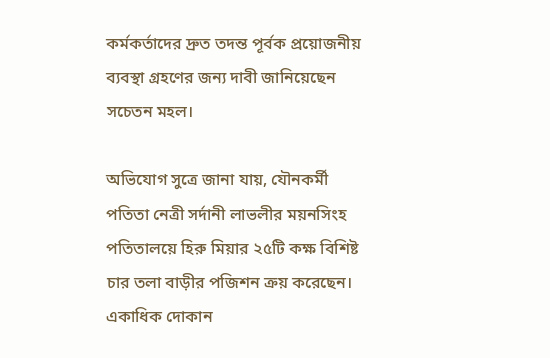কর্মকর্তাদের দ্রুত তদন্ত পূর্বক প্রয়োজনীয় ব্যবস্থা গ্রহণের জন্য দাবী জানিয়েছেন সচেতন মহল।

অভিযোগ সুত্রে জানা যায়, যৌনকর্মী পতিতা নেত্রী সর্দানী লাভলীর ময়নসিংহ পতিতালয়ে হিরু মিয়ার ২৫টি কক্ষ বিশিষ্ট চার তলা বাড়ীর পজিশন ক্রয় করেছেন। একাধিক দোকান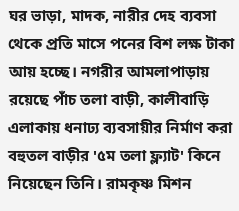ঘর ভাড়া, মাদক, নারীর দেহ ব্যবসা থেকে প্রতি মাসে পনের বিশ লক্ষ টাকা আয় হচ্ছে। নগরীর আমলাপাড়ায় রয়েছে পাঁচ তলা বাড়ী, কালীবাড়ি এলাকায় ধনাঢ্য ব্যবসায়ীর নির্মাণ করা বহুতল বাড়ীর '৫ম তলা ফ্ল্যাট' কিনে নিয়েছেন তিনি। রামকৃষ্ণ মিশন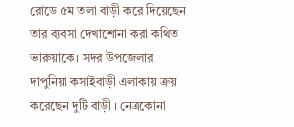রোডে ৫ম তলা বাড়ী করে দিয়েছেন তার ব্যবসা দেখাশোনা করা কথিত ভারুয়াকে। সদর উপজেলার দাপুনিয়া কসাইবাড়ী এলাকায় ক্রয় করেছেন দুটি বাড়ী । নেত্রকোনা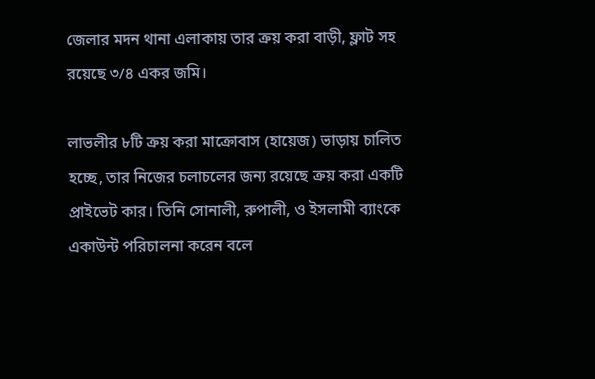জেলার মদন থানা এলাকায় তার ক্রয় করা বাড়ী, ফ্লাট সহ রয়েছে ৩/৪ একর জমি।

লাভলীর ৮টি ক্রয় করা মাক্রোবাস (হায়েজ) ভাড়ায় চালিত হচ্ছে, তার নিজের চলাচলের জন্য রয়েছে ক্রয় করা একটি প্রাইভেট কার। তিনি সোনালী, রুপালী, ও ইসলামী ব্যাংকে একাউন্ট পরিচালনা করেন বলে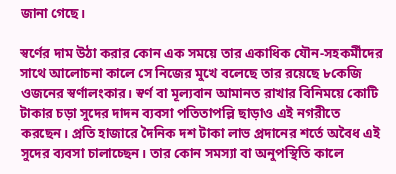জানা গেছে।

স্বর্ণের দাম উঠা করার কোন এক সময়ে তার একাধিক যৌন-সহকর্মীদের সাথে আলোচনা কালে সে নিজের মুখে বলেছে তার রয়েছে ৮কেজি ওজনের স্বর্ণালংকার। স্বর্ণ বা মূল্যবান আমানত রাখার বিনিময়ে কোটি টাকার চড়া সুদের দাদন ব্যবসা পতিতাপল্লি ছাড়াও এই নগরীতে করছেন। প্রতি হাজারে দৈনিক দশ টাকা লাভ প্রদানের শর্তে অবৈধ এই সুদের ব্যবসা চালাচ্ছেন। তার কোন সমস্যা বা অনুপস্থিতি কালে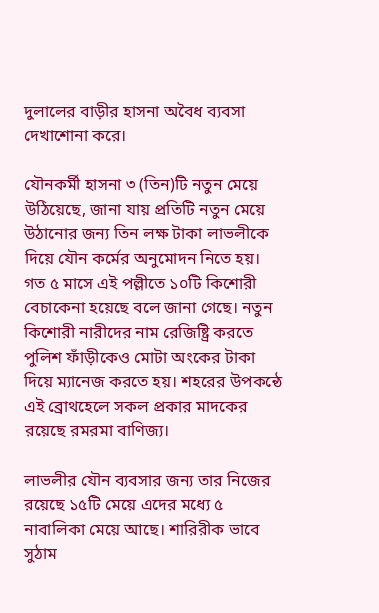দুলালের বাড়ীর হাসনা অবৈধ ব্যবসা দেখাশোনা করে।

যৌনকর্মী হাসনা ৩ (তিন)টি নতুন মেয়ে উঠিয়েছে, জানা যায় প্রতিটি নতুন মেয়ে উঠানোর জন্য তিন লক্ষ টাকা লাভলীকে দিয়ে যৌন কর্মের অনুমোদন নিতে হয়। গত ৫ মাসে এই পল্লীতে ১০টি কিশোরী বেচাকেনা হয়েছে বলে জানা গেছে। নতুন কিশোরী নারীদের নাম রেজিষ্ট্রি করতে পুলিশ ফাঁড়ীকেও মোটা অংকের টাকা দিয়ে ম্যানেজ করতে হয়। শহরের উপকন্ঠে এই ব্রোথহেলে সকল প্রকার মাদকের রয়েছে রমরমা বাণিজ্য।

লাভলীর যৌন ব্যবসার জন্য তার নিজের রয়েছে ১৫টি মেয়ে এদের মধ্যে ৫ নাবালিকা মেয়ে আছে। শারিরীক ভাবে সুঠাম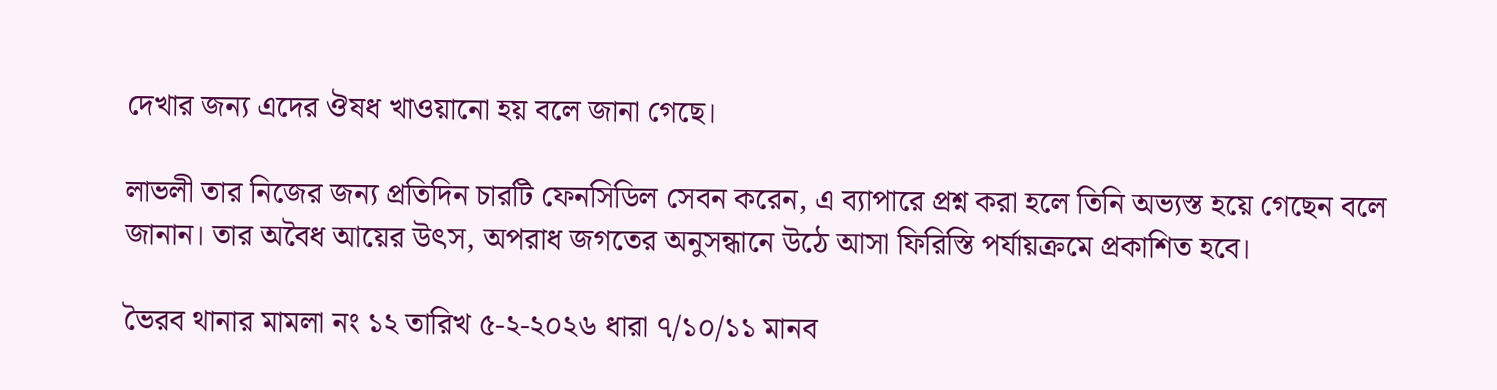দেখার জন্য এদের ঔষধ খাওয়ানো হয় বলে জানা গেছে।

লাভলী তার নিজের জন্য প্রতিদিন চারটি ফেনসিডিল সেবন করেন, এ ব্যাপারে প্রশ্ন করা হলে তিনি অভ্যস্ত হয়ে গেছেন বলে জানান। তার অবৈধ আয়ের উৎস, অপরাধ জগতের অনুসন্ধানে উঠে আসা ফিরিস্তি পর্যায়ক্রমে প্রকাশিত হবে।

ভৈরব থানার মামলা নং ১২ তারিখ ৫-২-২০২৬ ধারা ৭/১০/১১ মানব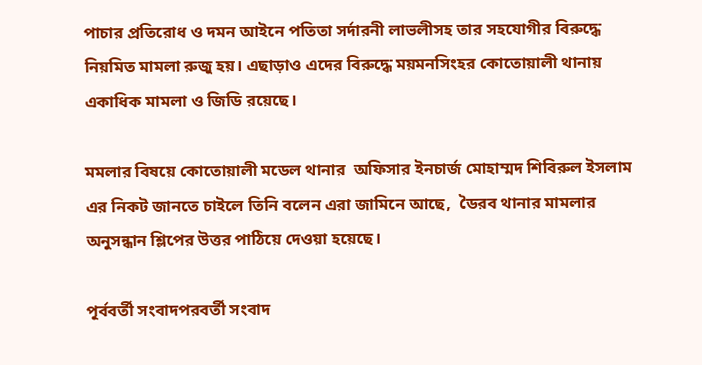পাচার প্রতিরোধ ও দমন আইনে পতিতা সর্দারনী লাভলীসহ তার সহযোগীর বিরুদ্ধে নিয়মিত মামলা রুজু হয়। এছাড়াও এদের বিরুদ্ধে ময়মনসিংহর কোতোয়ালী থানায় একাধিক মামলা ও জিডি রয়েছে।

মমলার বিষয়ে কোতোয়ালী মডেল থানার  অফিসার ইনচার্জ মোহাম্মদ শিবিরুল ইসলাম এর নিকট জানতে চাইলে তিনি বলেন এরা জামিনে আছে,  ডৈরব থানার মামলার অনুসন্ধান শ্লিপের উত্তর পাঠিয়ে দেওয়া হয়েছে।

পূর্ববর্তী সংবাদপরবর্তী সংবাদ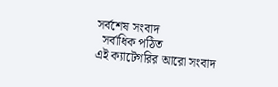সর্বশেষ সংবাদ
  সর্বাধিক পঠিত
এই ক্যাটেগরির আরো সংবাদ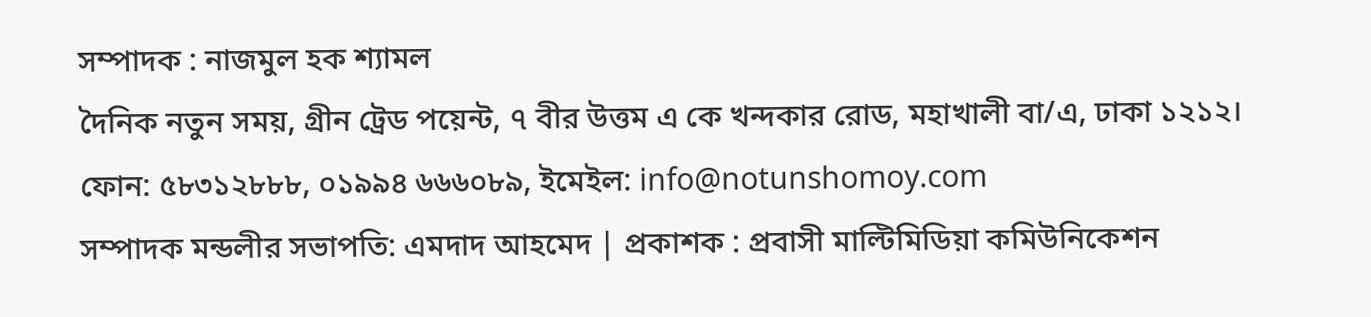সম্পাদক : নাজমুল হক শ্যামল
দৈনিক নতুন সময়, গ্রীন ট্রেড পয়েন্ট, ৭ বীর উত্তম এ কে খন্দকার রোড, মহাখালী বা/এ, ঢাকা ১২১২।
ফোন: ৫৮৩১২৮৮৮, ০১৯৯৪ ৬৬৬০৮৯, ইমেইল: info@notunshomoy.com
সম্পাদক মন্ডলীর সভাপতি: এমদাদ আহমেদ | প্রকাশক : প্রবাসী মাল্টিমিডিয়া কমিউনিকেশন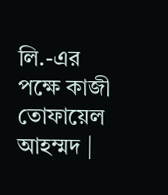লি.-এর পক্ষে কাজী তোফায়েল আহম্মদ |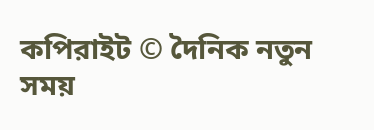কপিরাইট © দৈনিক নতুন সময়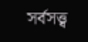সর্বসত্ত্ব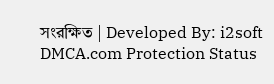সংরক্ষিত | Developed By: i2soft
DMCA.com Protection Status